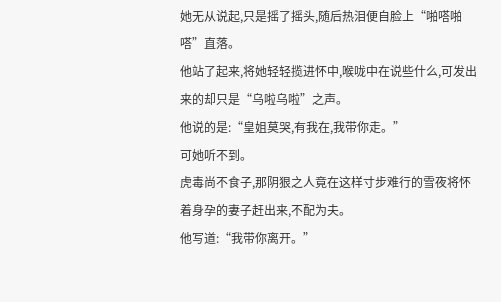她无从说起,只是摇了摇头,随后热泪便自脸上“啪嗒啪嗒”直落。
他站了起来,将她轻轻揽进怀中,喉咙中在说些什么,可发出来的却只是“乌啦乌啦”之声。
他说的是:“皇姐莫哭,有我在,我带你走。”
可她听不到。
虎毒尚不食子,那阴狠之人竟在这样寸步难行的雪夜将怀着身孕的妻子赶出来,不配为夫。
他写道:“我带你离开。”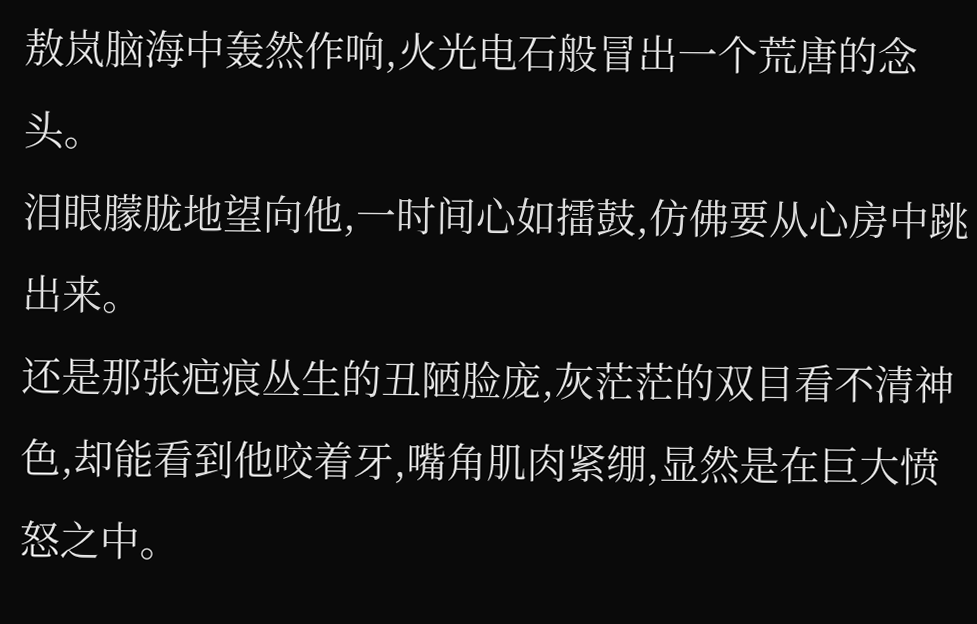敖岚脑海中轰然作响,火光电石般冒出一个荒唐的念头。
泪眼朦胧地望向他,一时间心如擂鼓,仿佛要从心房中跳出来。
还是那张疤痕丛生的丑陋脸庞,灰茫茫的双目看不清神色,却能看到他咬着牙,嘴角肌肉紧绷,显然是在巨大愤怒之中。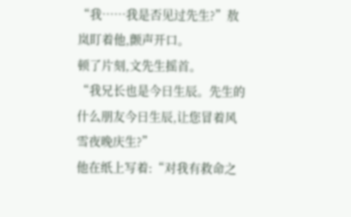“我……我是否见过先生?”敖岚盯着他,颤声开口。
顿了片刻,文先生摇首。
“我兄长也是今日生辰。先生的什么朋友今日生辰,让您冒着风雪夜晚庆生?”
他在纸上写着:“对我有救命之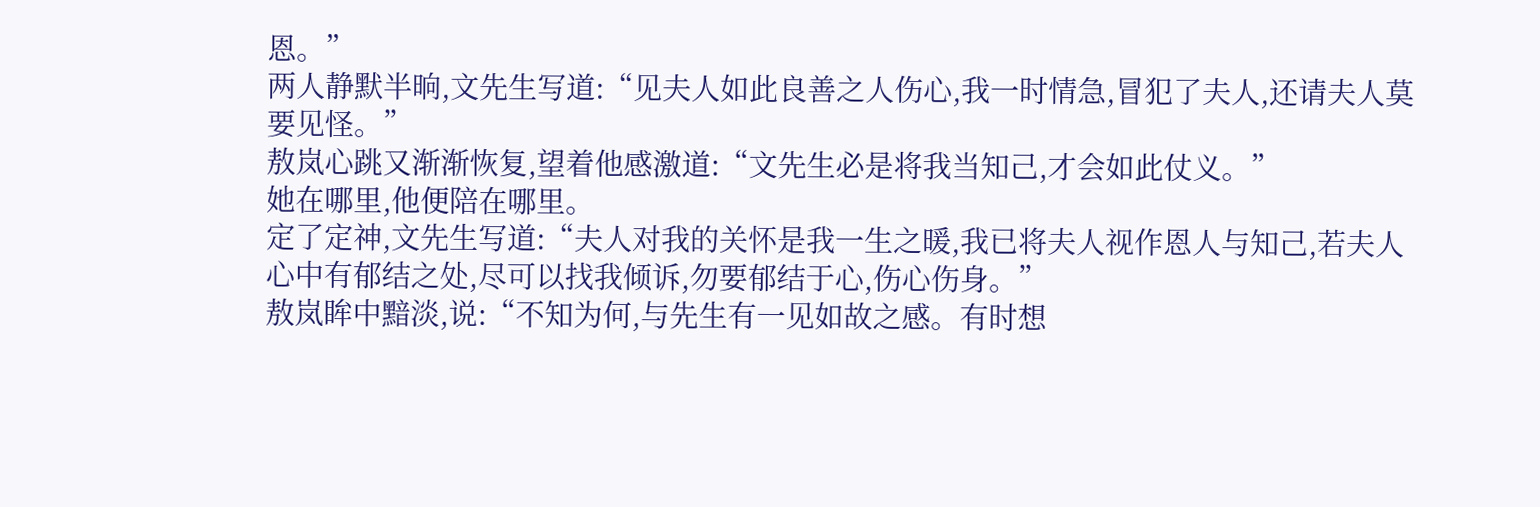恩。”
两人静默半晌,文先生写道:“见夫人如此良善之人伤心,我一时情急,冒犯了夫人,还请夫人莫要见怪。”
敖岚心跳又渐渐恢复,望着他感激道:“文先生必是将我当知己,才会如此仗义。”
她在哪里,他便陪在哪里。
定了定神,文先生写道:“夫人对我的关怀是我一生之暖,我已将夫人视作恩人与知己,若夫人心中有郁结之处,尽可以找我倾诉,勿要郁结于心,伤心伤身。”
敖岚眸中黯淡,说:“不知为何,与先生有一见如故之感。有时想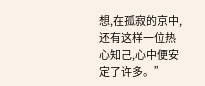想,在孤寂的京中,还有这样一位热心知己,心中便安定了许多。”